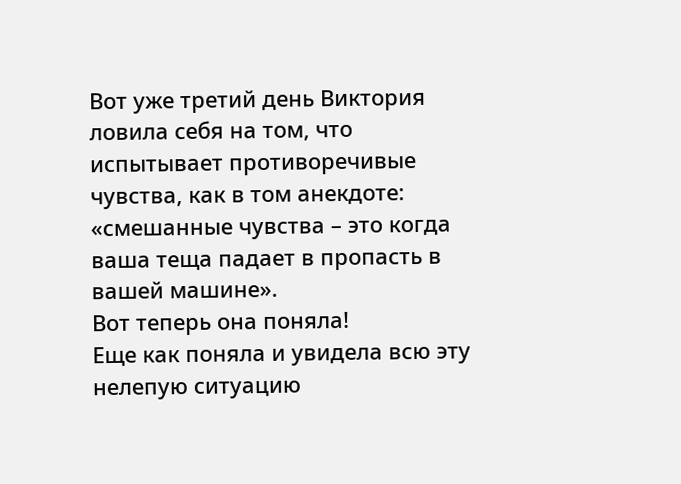Вот уже третий день Виктория ловила себя на том, что испытывает противоречивые чувства, как в том анекдоте: «смешанные чувства – это когда ваша теща падает в пропасть в вашей машине».
Вот теперь она поняла!
Еще как поняла и увидела всю эту нелепую ситуацию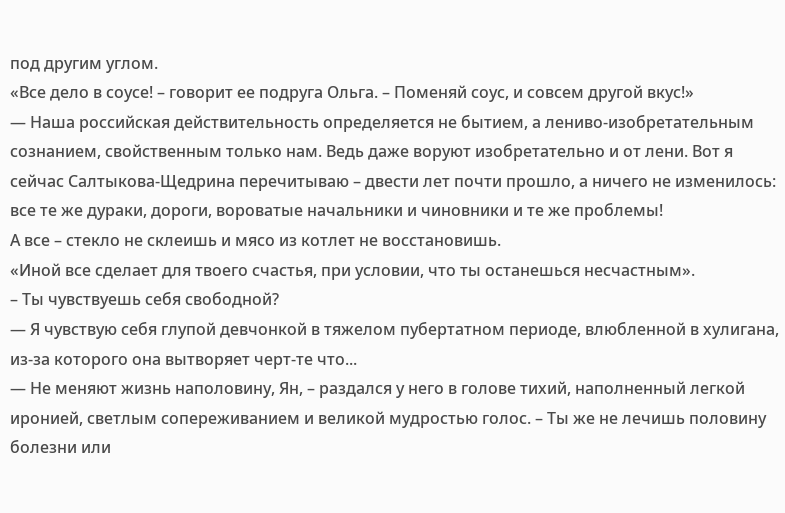под другим углом.
«Все дело в соусе! – говорит ее подруга Ольга. – Поменяй соус, и совсем другой вкус!»
— Наша российская действительность определяется не бытием, а лениво-изобретательным сознанием, свойственным только нам. Ведь даже воруют изобретательно и от лени. Вот я сейчас Салтыкова-Щедрина перечитываю – двести лет почти прошло, а ничего не изменилось: все те же дураки, дороги, вороватые начальники и чиновники и те же проблемы!
А все – стекло не склеишь и мясо из котлет не восстановишь.
«Иной все сделает для твоего счастья, при условии, что ты останешься несчастным».
– Ты чувствуешь себя свободной?
— Я чувствую себя глупой девчонкой в тяжелом пубертатном периоде, влюбленной в хулигана, из-за которого она вытворяет черт-те что...
— Не меняют жизнь наполовину, Ян, – раздался у него в голове тихий, наполненный легкой иронией, светлым сопереживанием и великой мудростью голос. – Ты же не лечишь половину болезни или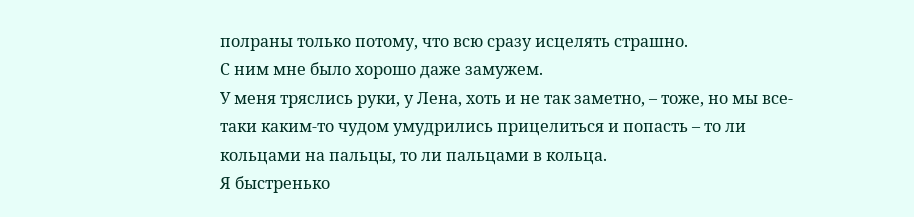полраны только потому, что всю сразу исцелять страшно.
С ним мне было хорошо даже замужем.
У меня тряслись руки, у Лена, хоть и не так заметно, – тоже, но мы все-таки каким-то чудом умудрились прицелиться и попасть – то ли кольцами на пальцы, то ли пальцами в кольца.
Я быстренько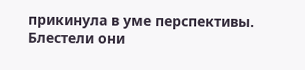прикинула в уме перспективы. Блестели они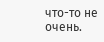что-то не очень.